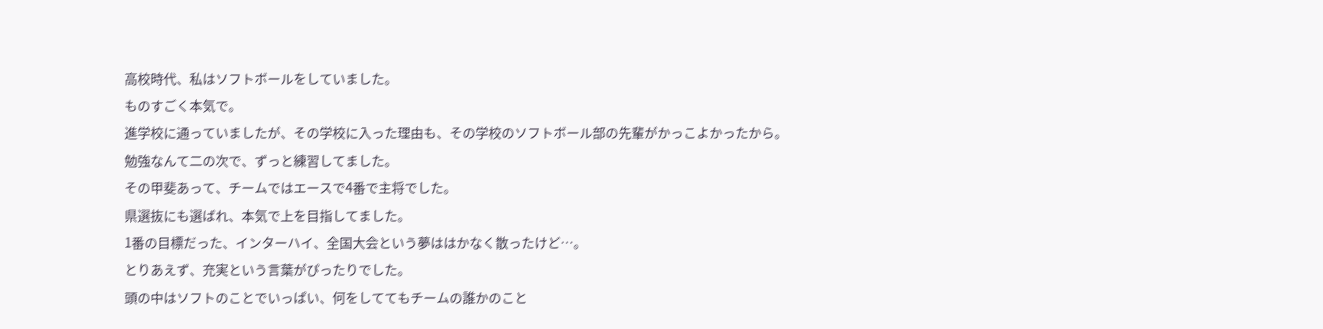高校時代、私はソフトボールをしていました。
ものすごく本気で。
進学校に通っていましたが、その学校に入った理由も、その学校のソフトボール部の先輩がかっこよかったから。
勉強なんて二の次で、ずっと練習してました。
その甲斐あって、チームではエースで4番で主将でした。
県選抜にも選ばれ、本気で上を目指してました。
1番の目標だった、インターハイ、全国大会という夢ははかなく散ったけど…。
とりあえず、充実という言葉がぴったりでした。
頭の中はソフトのことでいっぱい、何をしててもチームの誰かのこと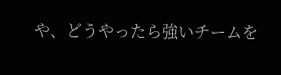や、どうやったら強いチームを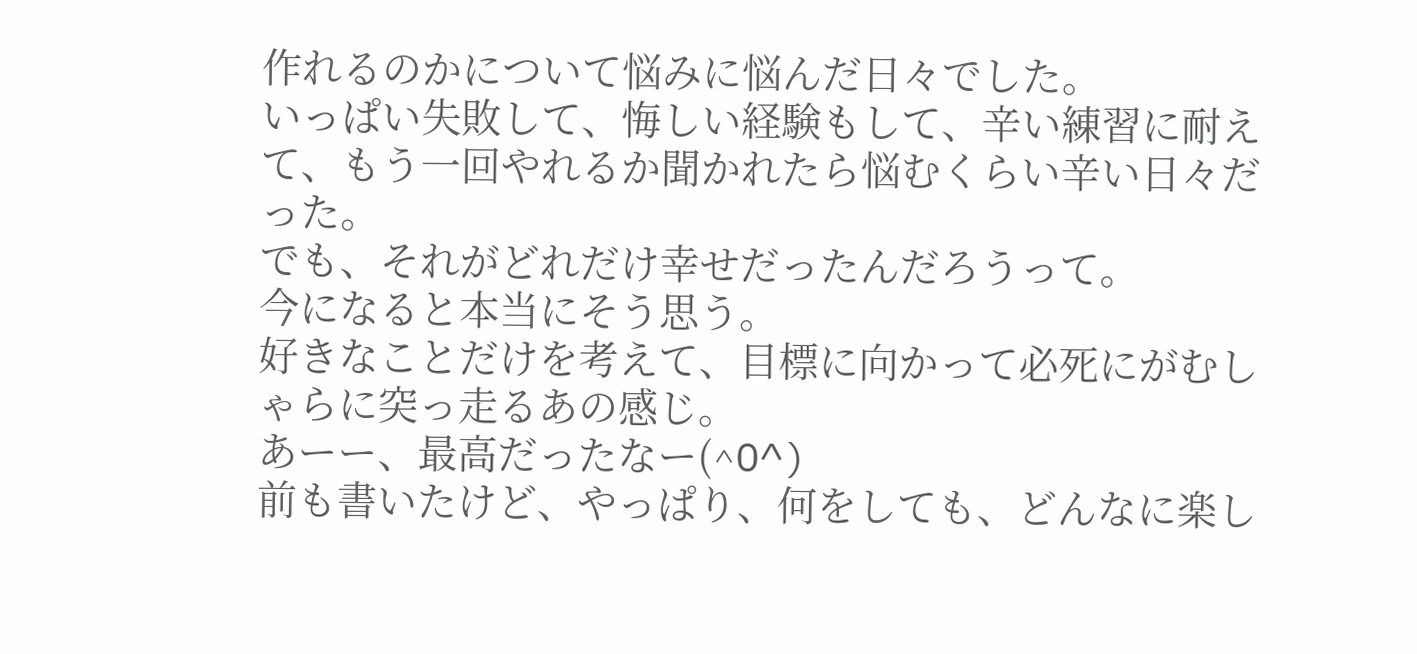作れるのかについて悩みに悩んだ日々でした。
いっぱい失敗して、悔しい経験もして、辛い練習に耐えて、もう一回やれるか聞かれたら悩むくらい辛い日々だった。
でも、それがどれだけ幸せだったんだろうって。
今になると本当にそう思う。
好きなことだけを考えて、目標に向かって必死にがむしゃらに突っ走るあの感じ。
あーー、最高だったなー(^O^)
前も書いたけど、やっぱり、何をしても、どんなに楽し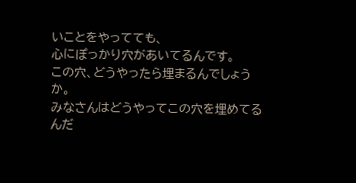いことをやってても、
心にぽっかり穴があいてるんです。
この穴、どうやったら埋まるんでしょうか。
みなさんはどうやってこの穴を埋めてるんだ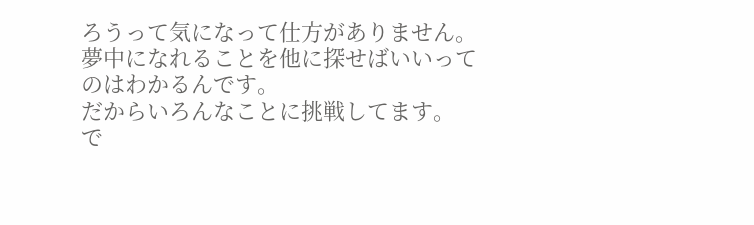ろうって気になって仕方がありません。
夢中になれることを他に探せばいいってのはわかるんです。
だからいろんなことに挑戦してます。
で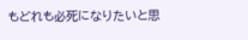もどれも必死になりたいと思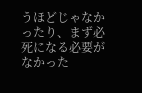うほどじゃなかったり、まず必死になる必要がなかった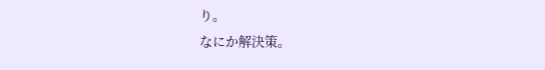り。
なにか解決策。